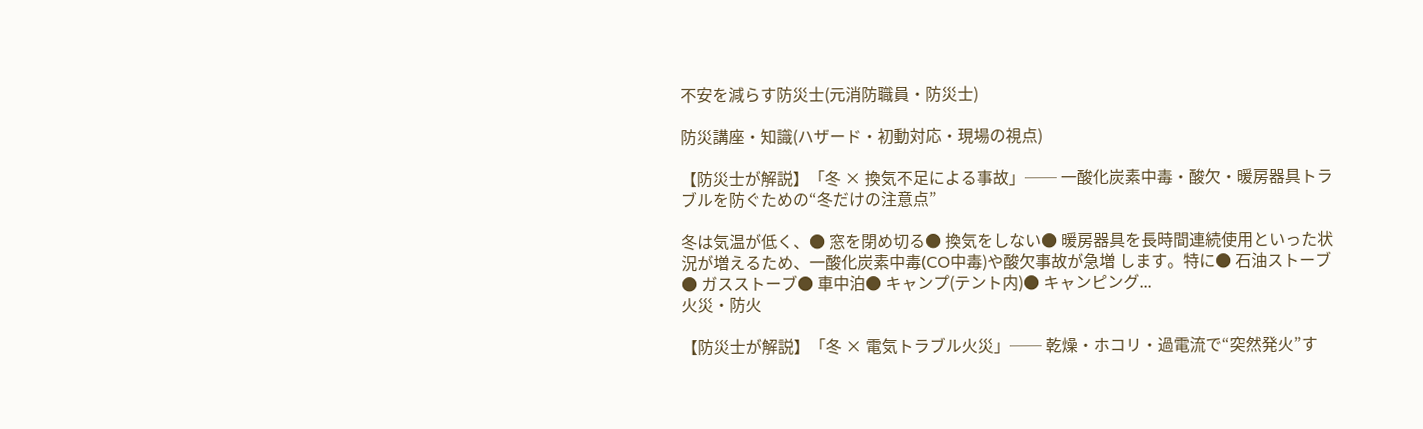不安を減らす防災士(元消防職員・防災士)

防災講座・知識(ハザード・初動対応・現場の視点)

【防災士が解説】「冬 × 換気不足による事故」── 一酸化炭素中毒・酸欠・暖房器具トラブルを防ぐための“冬だけの注意点”

冬は気温が低く、● 窓を閉め切る● 換気をしない● 暖房器具を長時間連続使用といった状況が増えるため、一酸化炭素中毒(CO中毒)や酸欠事故が急増 します。特に● 石油ストーブ● ガスストーブ● 車中泊● キャンプ(テント内)● キャンピング...
火災・防火

【防災士が解説】「冬 × 電気トラブル火災」── 乾燥・ホコリ・過電流で“突然発火”す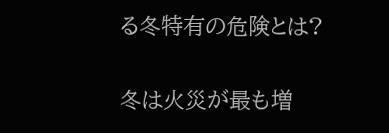る冬特有の危険とは?

冬は火災が最も増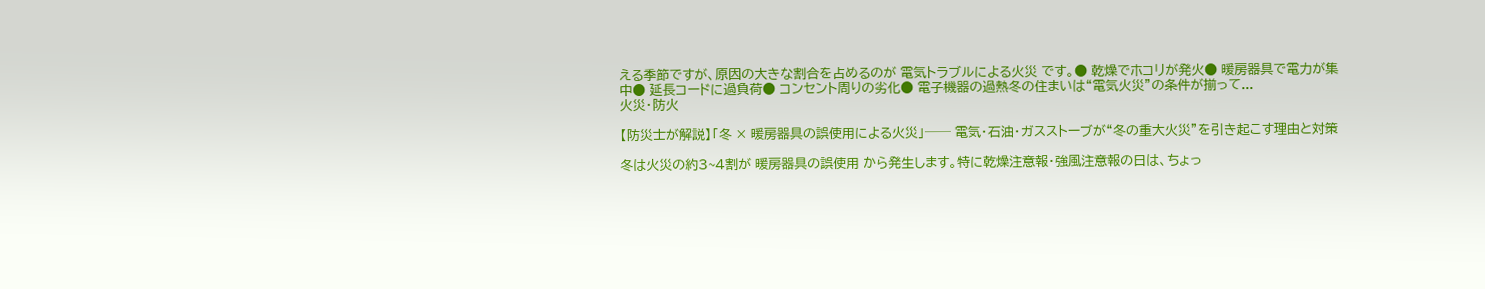える季節ですが、原因の大きな割合を占めるのが 電気トラブルによる火災 です。● 乾燥でホコリが発火● 暖房器具で電力が集中● 延長コードに過負荷● コンセント周りの劣化● 電子機器の過熱冬の住まいは“電気火災”の条件が揃って...
火災・防火

【防災士が解説】「冬 × 暖房器具の誤使用による火災」── 電気・石油・ガスストーブが“冬の重大火災”を引き起こす理由と対策

冬は火災の約3~4割が 暖房器具の誤使用 から発生します。特に乾燥注意報・強風注意報の日は、ちょっ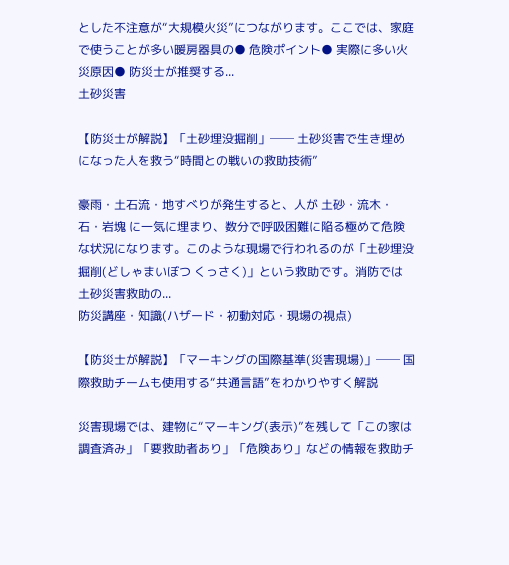とした不注意が“大規模火災”につながります。ここでは、家庭で使うことが多い暖房器具の● 危険ポイント● 実際に多い火災原因● 防災士が推奨する...
土砂災害

【防災士が解説】「土砂埋没掘削」── 土砂災害で生き埋めになった人を救う“時間との戦いの救助技術”

豪雨・土石流・地すべりが発生すると、人が 土砂・流木・石・岩塊 に一気に埋まり、数分で呼吸困難に陥る極めて危険な状況になります。このような現場で行われるのが「土砂埋没掘削(どしゃまいぼつ くっさく)」という救助です。消防では 土砂災害救助の...
防災講座・知識(ハザード・初動対応・現場の視点)

【防災士が解説】「マーキングの国際基準(災害現場)」── 国際救助チームも使用する“共通言語”をわかりやすく解説

災害現場では、建物に“マーキング(表示)”を残して「この家は調査済み」「要救助者あり」「危険あり」などの情報を救助チ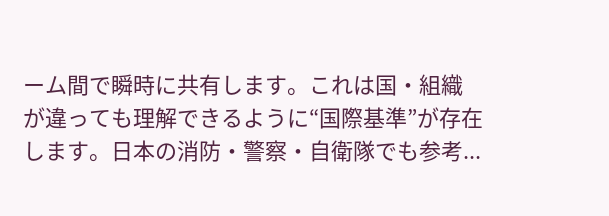ーム間で瞬時に共有します。これは国・組織が違っても理解できるように“国際基準”が存在します。日本の消防・警察・自衛隊でも参考...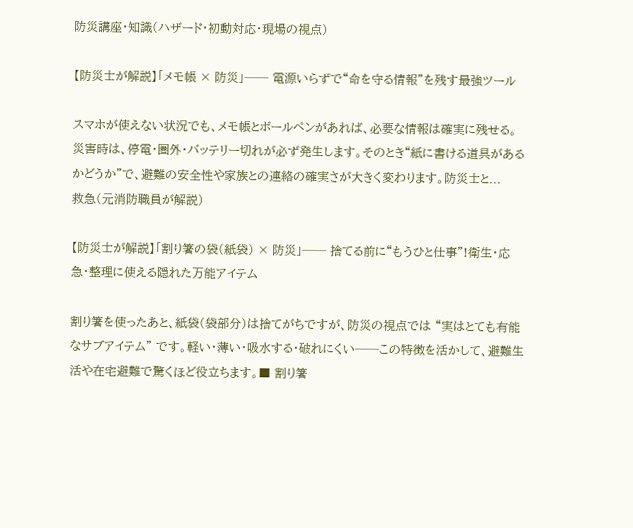防災講座・知識(ハザード・初動対応・現場の視点)

【防災士が解説】「メモ帳 × 防災」── 電源いらずで“命を守る情報”を残す最強ツール

スマホが使えない状況でも、メモ帳とボールペンがあれば、必要な情報は確実に残せる。災害時は、停電・圏外・バッテリー切れが必ず発生します。そのとき“紙に書ける道具があるかどうか”で、避難の安全性や家族との連絡の確実さが大きく変わります。防災士と...
救急(元消防職員が解説)

【防災士が解説】「割り箸の袋(紙袋) × 防災」── 捨てる前に“もうひと仕事”!衛生・応急・整理に使える隠れた万能アイテム

割り箸を使ったあと、紙袋(袋部分)は捨てがちですが、防災の視点では “実はとても有能なサブアイテム” です。軽い・薄い・吸水する・破れにくい──この特徴を活かして、避難生活や在宅避難で驚くほど役立ちます。■ 割り箸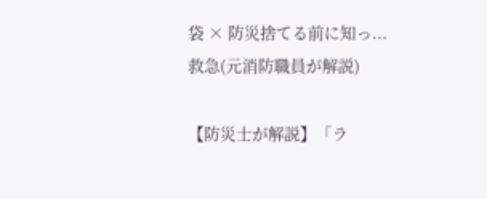袋 × 防災捨てる前に知っ...
救急(元消防職員が解説)

【防災士が解説】「ラ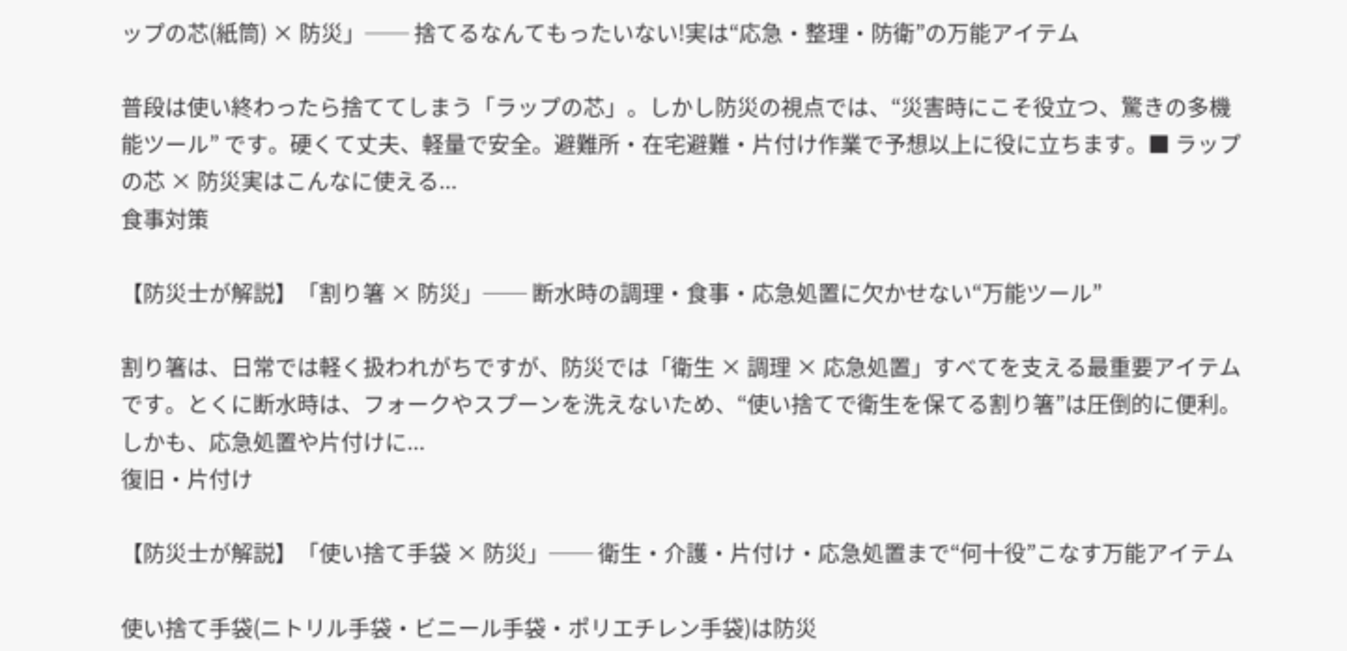ップの芯(紙筒) × 防災」── 捨てるなんてもったいない!実は“応急・整理・防衛”の万能アイテム

普段は使い終わったら捨ててしまう「ラップの芯」。しかし防災の視点では、“災害時にこそ役立つ、驚きの多機能ツール” です。硬くて丈夫、軽量で安全。避難所・在宅避難・片付け作業で予想以上に役に立ちます。■ ラップの芯 × 防災実はこんなに使える...
食事対策

【防災士が解説】「割り箸 × 防災」── 断水時の調理・食事・応急処置に欠かせない“万能ツール”

割り箸は、日常では軽く扱われがちですが、防災では「衛生 × 調理 × 応急処置」すべてを支える最重要アイテム です。とくに断水時は、フォークやスプーンを洗えないため、“使い捨てで衛生を保てる割り箸”は圧倒的に便利。しかも、応急処置や片付けに...
復旧・片付け

【防災士が解説】「使い捨て手袋 × 防災」── 衛生・介護・片付け・応急処置まで“何十役”こなす万能アイテム

使い捨て手袋(ニトリル手袋・ビニール手袋・ポリエチレン手袋)は防災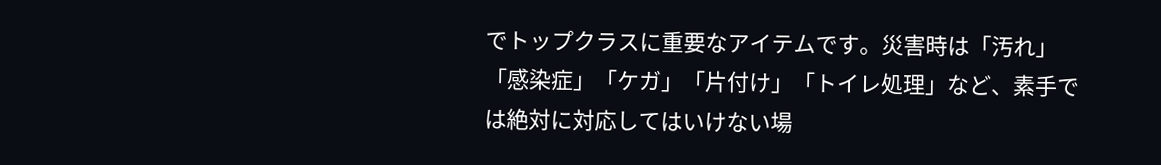でトップクラスに重要なアイテムです。災害時は「汚れ」「感染症」「ケガ」「片付け」「トイレ処理」など、素手では絶対に対応してはいけない場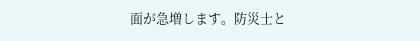面が急増します。防災士と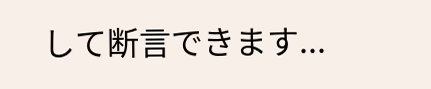して断言できます...